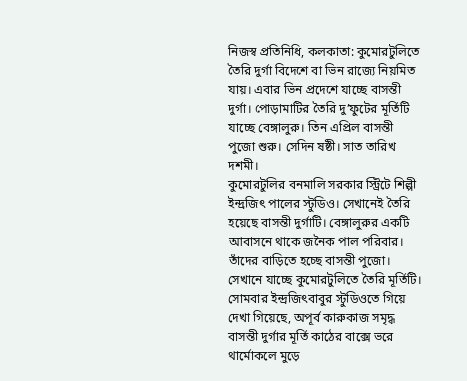নিজস্ব প্রতিনিধি, কলকাতা: কুমোরটুলিতে তৈরি দুর্গা বিদেশে বা ভিন রাজ্যে নিয়মিত যায়। এবার ভিন প্রদেশে যাচ্ছে বাসন্তী দুর্গা। পোড়ামাটির তৈরি দু’ফুটের মূর্তিটি যাচ্ছে বেঙ্গালুরু। তিন এপ্রিল বাসন্তী পুজো শুরু। সেদিন ষষ্ঠী। সাত তারিখ দশমী।
কুমোরটুলির বনমালি সরকার স্ট্রিটে শিল্পী ইন্দ্রজিৎ পালের স্টুডিও। সেখানেই তৈরি হয়েছে বাসন্তী দুর্গাটি। বেঙ্গালুরুর একটি আবাসনে থাকে জনৈক পাল পরিবার। তাঁদের বাড়িতে হচ্ছে বাসন্তী পুজো। সেখানে যাচ্ছে কুমোরটুলিতে তৈরি মূর্তিটি। সোমবার ইন্দ্রজিৎবাবুর স্টুডিওতে গিয়ে দেখা গিয়েছে, অপূর্ব কারুকাজ সমৃদ্ধ বাসন্তী দুর্গার মূর্তি কাঠের বাক্সে ভরে থার্মোকলে মুড়ে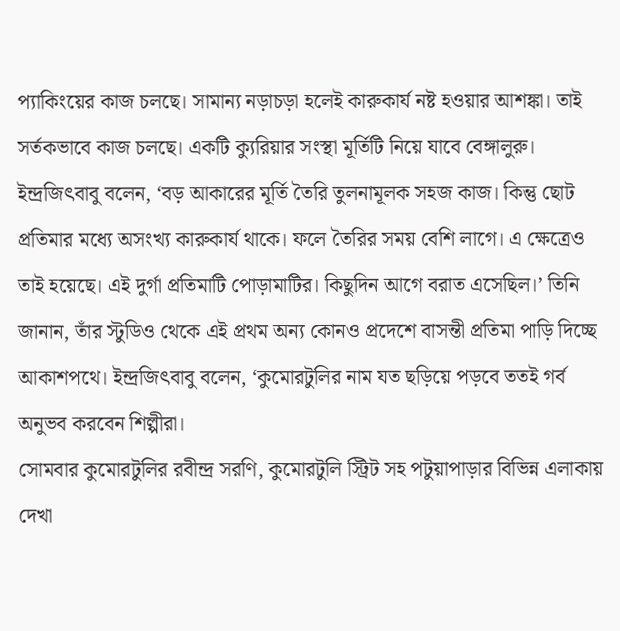প্যাকিংয়ের কাজ চলছে। সামান্য নড়াচড়া হলেই কারুকার্য নষ্ট হওয়ার আশঙ্কা। তাই সর্তকভাবে কাজ চলছে। একটি ক্যুরিয়ার সংস্থা মূর্তিটি নিয়ে যাবে বেঙ্গালুরু। ইন্দ্রজিৎবাবু বলেন, ‘বড় আকারের মূর্তি তৈরি তুলনামূলক সহজ কাজ। কিন্তু ছোট প্রতিমার মধ্যে অসংখ্য কারুকার্য থাকে। ফলে তৈরির সময় বেশি লাগে। এ ক্ষেত্রেও তাই হয়েছে। এই দুর্গা প্রতিমাটি পোড়ামাটির। কিছুদিন আগে বরাত এসেছিল।’ তিনি জানান, তাঁর স্টুডিও থেকে এই প্রথম অন্য কোনও প্রদেশে বাসন্তী প্রতিমা পাড়ি দিচ্ছে আকাশপথে। ইন্দ্রজিৎবাবু বলেন, ‘কুমোরটুলির নাম যত ছড়িয়ে পড়বে ততই গর্ব অনুভব করবেন শিল্পীরা।
সোমবার কুমোরটুলির রবীন্দ্র সরণি, কুমোরটুলি স্ট্রিট সহ পটুয়াপাড়ার বিভিন্ন এলাকায় দেখা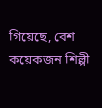গিয়েছে, বেশ কয়েকজন শিল্পী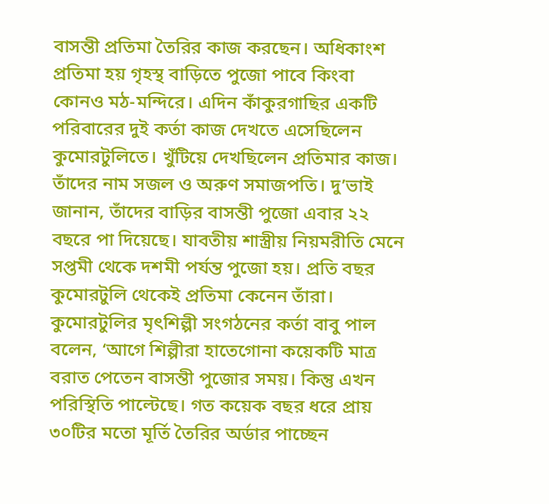বাসন্তী প্রতিমা তৈরির কাজ করছেন। অধিকাংশ প্রতিমা হয় গৃহস্থ বাড়িতে পুজো পাবে কিংবা কোনও মঠ‑মন্দিরে। এদিন কাঁকুরগাছির একটি পরিবারের দুই কর্তা কাজ দেখতে এসেছিলেন কুমোরটুলিতে। খুঁটিয়ে দেখছিলেন প্রতিমার কাজ। তাঁদের নাম সজল ও অরুণ সমাজপতি। দু’ভাই জানান, তাঁদের বাড়ির বাসন্তী পুজো এবার ২২ বছরে পা দিয়েছে। যাবতীয় শাস্ত্রীয় নিয়মরীতি মেনে সপ্তমী থেকে দশমী পর্যন্ত পুজো হয়। প্রতি বছর কুমোরটুলি থেকেই প্রতিমা কেনেন তাঁরা। কুমোরটুলির মৃৎশিল্পী সংগঠনের কর্তা বাবু পাল বলেন, ‘আগে শিল্পীরা হাতেগোনা কয়েকটি মাত্র বরাত পেতেন বাসন্তী পুজোর সময়। কিন্তু এখন পরিস্থিতি পাল্টেছে। গত কয়েক বছর ধরে প্রায় ৩০টির মতো মূর্তি তৈরির অর্ডার পাচ্ছেন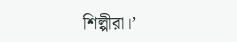শিল্পীরা।’